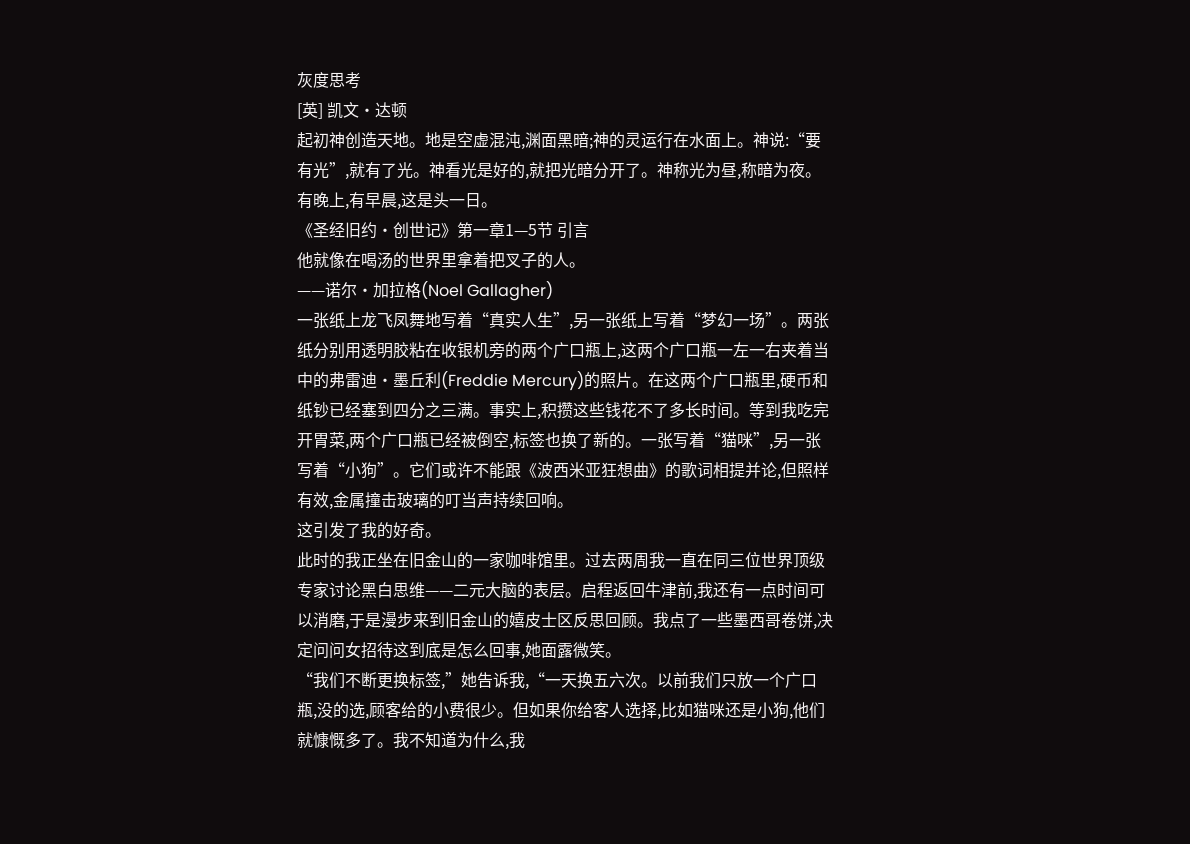灰度思考
[英] 凯文·达顿
起初神创造天地。地是空虚混沌,渊面黑暗;神的灵运行在水面上。神说:“要有光”,就有了光。神看光是好的,就把光暗分开了。神称光为昼,称暗为夜。有晚上,有早晨,这是头一日。
《圣经旧约·创世记》第一章1—5节 引言
他就像在喝汤的世界里拿着把叉子的人。
——诺尔·加拉格(Noel Gallagher)
一张纸上龙飞凤舞地写着“真实人生”,另一张纸上写着“梦幻一场”。两张纸分别用透明胶粘在收银机旁的两个广口瓶上,这两个广口瓶一左一右夹着当中的弗雷迪·墨丘利(Freddie Mercury)的照片。在这两个广口瓶里,硬币和纸钞已经塞到四分之三满。事实上,积攒这些钱花不了多长时间。等到我吃完开胃菜,两个广口瓶已经被倒空,标签也换了新的。一张写着“猫咪”,另一张写着“小狗”。它们或许不能跟《波西米亚狂想曲》的歌词相提并论,但照样有效,金属撞击玻璃的叮当声持续回响。
这引发了我的好奇。
此时的我正坐在旧金山的一家咖啡馆里。过去两周我一直在同三位世界顶级专家讨论黑白思维——二元大脑的表层。启程返回牛津前,我还有一点时间可以消磨,于是漫步来到旧金山的嬉皮士区反思回顾。我点了一些墨西哥卷饼,决定问问女招待这到底是怎么回事,她面露微笑。
“我们不断更换标签,”她告诉我,“一天换五六次。以前我们只放一个广口瓶,没的选,顾客给的小费很少。但如果你给客人选择,比如猫咪还是小狗,他们就慷慨多了。我不知道为什么,我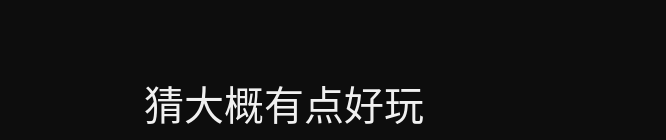猜大概有点好玩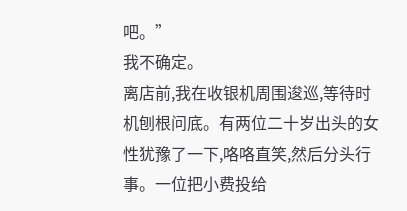吧。”
我不确定。
离店前,我在收银机周围逡巡,等待时机刨根问底。有两位二十岁出头的女性犹豫了一下,咯咯直笑,然后分头行事。一位把小费投给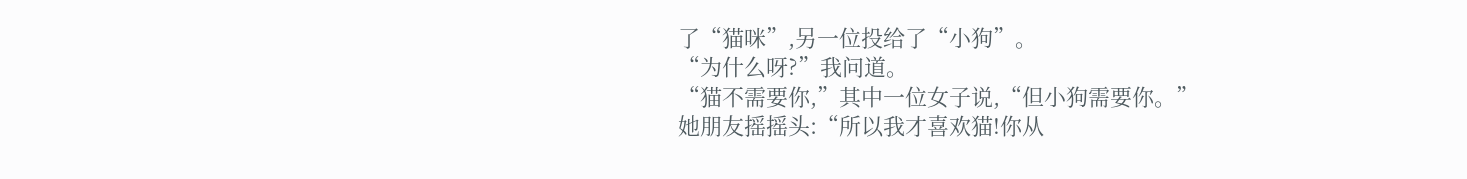了“猫咪”,另一位投给了“小狗”。
“为什么呀?”我问道。
“猫不需要你,”其中一位女子说,“但小狗需要你。”
她朋友摇摇头:“所以我才喜欢猫!你从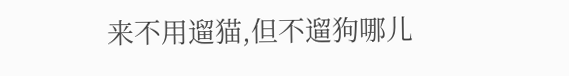来不用遛猫,但不遛狗哪儿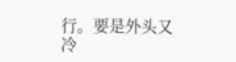行。要是外头又冷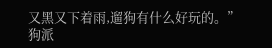又黑又下着雨,遛狗有什么好玩的。”
狗派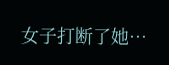女子打断了她…